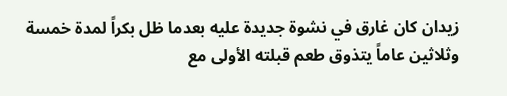زيدان كان غارق في نشوة جديدة عليه بعدما ظل بكراً لمدة خمسة وثلاثين عاماً يتذوق طعم قبلته الأولى مع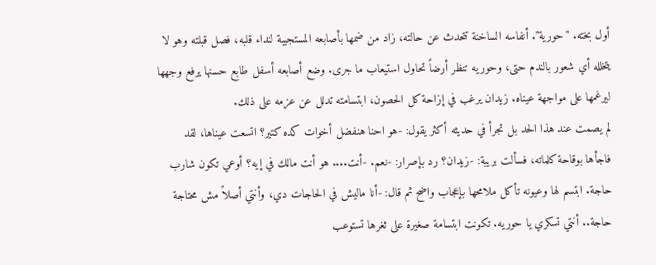أول بخته. "حورية". أنفاسه الساخنة تتحدث عن حالته، زاد من ضمها بأصابعه المستجيبة لنداء قلبه، فصل قبلته وهو لا يتخلله أي شعور بالندم حتى، وحوريه تنظر أرضاً تحاول استيعاب ما جرى. وضع أصابعه أسفل طابع حسنها يرفع وجهها ليرغمها على مواجهة عيناه. زيدان يرغب في إزاحة كل الحصون، ابتسامته تدلل عن عزمه على ذلك.
لم يصمت عند هذا الحد بل تجرأ في حديثه أكثر يقول: -هو احنا هنفضل أخوات كده كتير؟ اتسعت عيناها، لقد فاجأها بوقاحة كلماته، فسألت بريبة: -زيدان؟ رد بإصرار: -نعم. -أنت.... هو أنت مالك في إيه؟ أوعي تكون شارب حاجة. ابتسم لها وعيونه تأكل ملامحها بإعجاب واضح ثم قال: -أنا ماليش في الحاجات دي، وأنتي أصلاً مش محتاجة حاجة.. أنتي تسكري يا حوريه. تكونت ابتسامة صغيرة على ثغرها تستوعب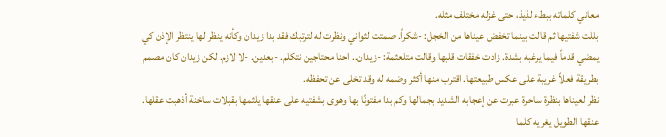معاني كلماته ببطء لذيذ، حتى غزله مختلف مثله.
بللت شفتيها ثم قالت بينما تخفض عيناها من الخجل: -شكراً. صمتت لثواني ونظرت له لترتبك فقد بدا زيدان وكأنه ينظر لها ينتظر الإذن كي يمضي قدماً فيما يرغبه بشدة. زادت خفقات قلبها وقالت متلعثمة: -زيدان.. احنا محتاجين نتكلم. -بعدين. -لا لازم. لكن زيدان كان مصمم بطريقة فعلاً غريبة على عكس طبيعتها. اقترب منها أكثر وضمه له وقد تخلى عن تحفظه.
نظر لعيناها بنظرة ساحرة عبرت عن إعجابه الشديد بجمالها وكم بدا مفتونًا بها وهوى بشفتيه على عنقها يلثمها بقبلات ساخنة أذهبت عقلها.
عنقها الطويل يغريه كلما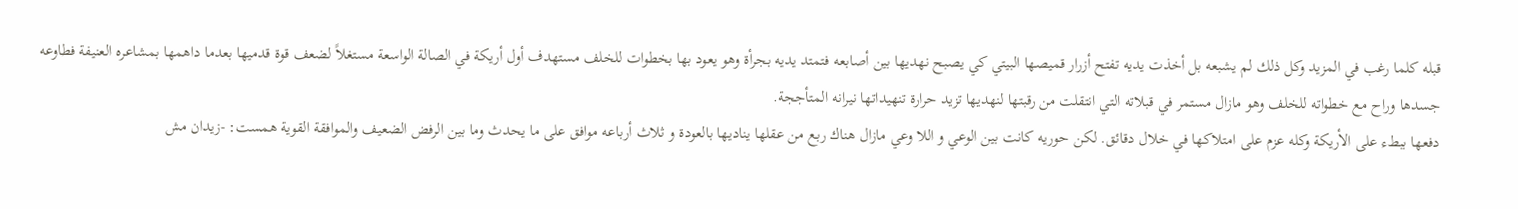قبله كلما رغب في المزيد وكل ذلك لم يشبعه بل أخذت يديه تفتح أزرار قميصها البيتي كي يصبح نهديها بين أصابعه فتمتد يديه بجرأة وهو يعود بها بخطوات للخلف مستهدف أول أريكة في الصالة الواسعة مستغلاً لضعف قوة قدميها بعدما داهمها بمشاعره العنيفة فطاوعه جسدها وراح مع خطواته للخلف وهو مازال مستمر في قبلاته التي انتقلت من رقبتها لنهديها تزيد حرارة تنهيداتها نيرانه المتأججة.
دفعها ببطء على الأريكة وكله عزم على امتلاكها في خلال دقائق. لكن حوريه كانت بين الوعي و اللا وعي مازال هناك ربع من عقلها يناديها بالعودة و ثلاث أرباعه موافق على ما يحدث وما بين الرفض الضعيف والموافقة القوية همست: -زيدان مش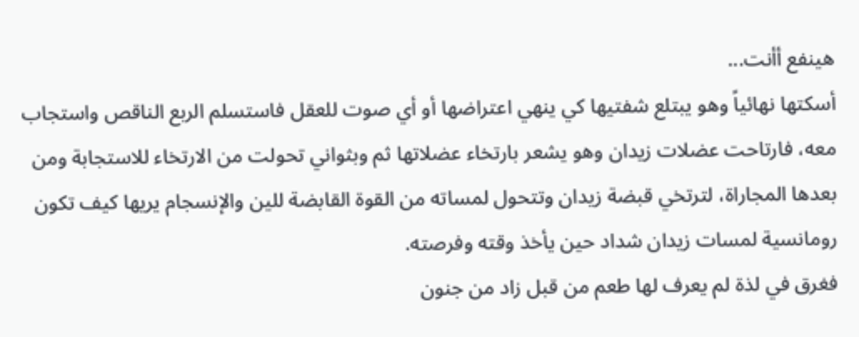هينفع أأنت...
أسكتها نهائياً وهو يبتلع شفتيها كي ينهي اعتراضها أو أي صوت للعقل فاستسلم الربع الناقص واستجاب معه، فارتاحت عضلات زيدان وهو يشعر بارتخاء عضلاتها ثم وبثواني تحولت من الارتخاء للاستجابة ومن بعدها المجاراة، لترتخي قبضة زيدان وتتحول لمساته من القوة القابضة للين والإنسجام يريها كيف تكون رومانسية لمسات زيدان شداد حين يأخذ وقته وفرصته.
فغرق في لذة لم يعرف لها طعم من قبل زاد من جنون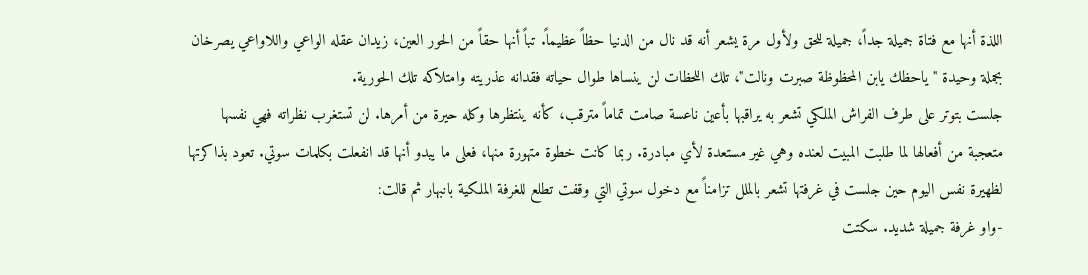اللذة أنها مع فتاة جميلة جداً، جميلة للحق ولأول مرة يشعر أنه قد نال من الدنيا حظاً عظيماً. تباً أنها حقاً من الحور العين، زيدان عقله الواعي واللاواعي يصرخان بجملة وحيدة "ياحظك يابن المحظوظة صبرت ونالت"، تلك اللحظات لن ينساها طوال حياته فقدانه عذريته وامتلاكه تلك الحورية.
جلست بتوتر على طرف الفراش الملكي تشعر به يراقبها بأعين ناعسة صامت تماماً مترقب، كأنه ينتظرها وكله حيرة من أمرها. لن تستغرب نظراته فهي نفسها متعجبة من أفعالها لما طلبت المبيت لعنده وهي غير مستعدة لأي مبادرة. ربما كانت خطوة متهورة منها، فعلى ما يبدو أنها قد انفعلت بكلمات سوتي. تعود بذاكرتها لظهيرة نفس اليوم حين جلست في غرفتها تشعر بالملل تزامناً مع دخول سوتي التي وقفت تطلع للغرفة الملكية بانبهار ثم قالت:
-واو غرفة جميلة شديد. سكتت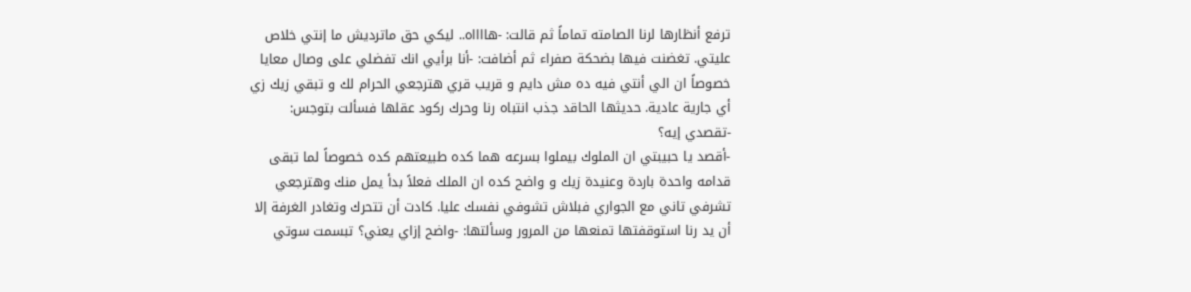ترفع أنظارها لرنا الصامته تماماً ثم قالت: -هااااه.. ليكي حق ماترديش ما إنتي خلاص عليتي. تغضنت فيها بضحكة صفراء ثم أضافت: -أنا برأيي انك تفضلي على وصال معايا خصوصاً ان الي أنتي فيه ده مش دايم و قريب قري هترجعي الحرام لك و تبقي زيك زي أي جارية عادية. حديثها الحاقد جذب انتباه رنا وحرك ركود عقلها فسألت بتوجس: -تقصدي إيه؟
-أقصد يا حبيبتي ان الملوك بيملوا بسرعه هما كده طبيعتهم كده خصوصاً لما تبقى قدامه واحدة باردة وعنيدة زيك و واضح كده ان الملك فعلاً بدأ يمل منك وهترجعي تشرفي تاني مع الجواري فبلاش تشوفي نفسك عليا. كادت أن تتحرك وتغادر الغرفة إلا أن يد رنا استوقفتها تمنعها من المرور وسألتها: -واضح إزاي يعني؟ تبسمت سوتي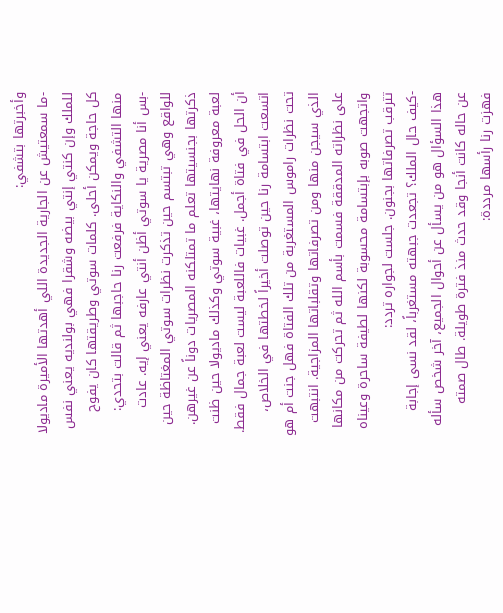وأخبرتها بتشفي:
-ما سمعتيش عن الجارية الجديدة اللي أهدتها الأميرة ماديولا للملك وإن كنتي إنتي بيضه وشقرا فهي بولنديه يعني نفس كل حاجة ويمكن أحلى. كلمات سوتي وطريقتها كان يفوح منها التشفي والنكاية فرفعت رنا حاجبها ثم قالت بتحدي: -بس أنا مصرية يا سوتي أظن أنتي عارفه يعني إيه. عادت للواقع وهي تبتسم حين تذكرت نظرات سوتي المغتاظة حين ذكرتها بجنسيتها تعلم ما تمتلكنه المصريات دوناً عن غيرهن.
لعبة معروفة نهايتها، غبية سوتي وكذلك ماديولا حين ظنت أن الحل في فتاة أجمل. غبيات فاللعبة ليست لعبة جمال فقط. اتسعت ابتسامة رنا حين توصلت أخيراً لخطتها في الخلاص، تحت نظرات راموس المستغربة من تلك الفتاة فهل جنت أم هو الذي سيجن منها ومن تصرفاتها وتقلباتها المزاجية. انتبهت على نظراته المدققة فسمت بأسم الله ثم تحركت من مكانها واتجهت صوبه بإبتسامة محسوبة لكنها لطيفة ساحرة وعيناه تترقب تصرفاتها بجنون. جلست لجواره تردد:
-كيف حال الملك؟ تجعدت جبهته مستغرباً، لقد نسى إجابة هذا السؤال هو من يسأل عن أحوال الجميع، آخر شخص سأله عن حاله كانت أنجا وقد حدث منذ فترة طويلة. طال صمته فهزت رنا رأسها مرددة: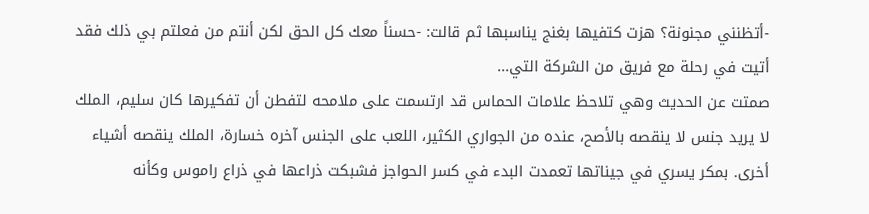-أتظنني مجنونة؟ هزت كتفيها بغنج يناسبها ثم قالت: -حسناً معك كل الحق لكن أنتم من فعلتم بي ذلك فقد أتيت في رحلة مع فريق من الشركة التي...
صمتت عن الحديث وهي تلاحظ علامات الحماس قد ارتسمت على ملامحه لتفطن أن تفكيرها كان سليم، الملك لا يريد جنس لا ينقصه بالأصح، عنده من الجواري الكثير، اللعب على الجنس آخره خسارة، الملك ينقصه أشياء أخرى. بمكر يسري في جيناتها تعمدت البدء في كسر الحواجز فشبكت ذراعها في ذراع راموس وكأنه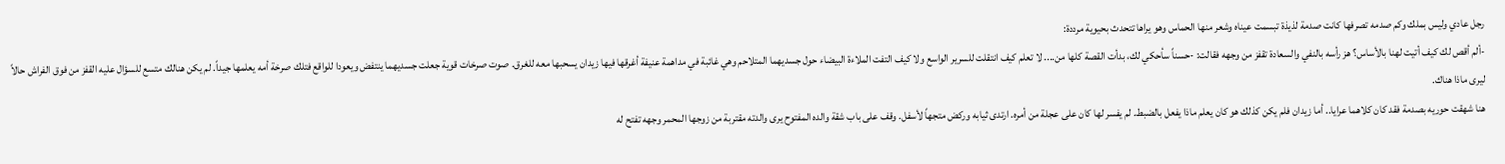رجل عادي وليس بملك وكم صدمه تصرفها كانت صدمة لذيذة تبسمت عيناه وشعر منها الحماس وهو يراها تتحدث بحيوية مرددة:
-ألم أقص لك كيف أتيت لهنا بالأساس؟ هز رأسه بالنفي والسعادة تقفز من وجهه فقالت: -حسناً سأحكي لك، بدأت القصة كلها من.... لا تعلم كيف انتقلت للسرير الواسع ولا كيف التفت الملاءة البيضاء حول جسديهما المتلاحم وهي غائبة في مداهمة عنيفة أغرقها فيها زيدان يسحبها معه للغرق. صوت صرخات قوية جعلت جسديهما ينتفض ويعودا للواقع فتلك صرخة أمه يعلمها جيداً. لم يكن هنالك متسع للسؤال عليه القفز من فوق الفراش حالاً ليرى ماذا هناك.
هنا شهقت حوريه بصدمة فقد كان كلاهما عرايا.. أما زيدان فلم يكن كذلك هو كان يعلم ماذا يفعل بالضبط. لم يفسر لها كان على عجلة من أمره. ارتدى ثيابه وركض متجهاً لأسفل. وقف على باب شقة والده المفتوح يرى والدته مقتربة من زوجها المحمر وجهه تفتح له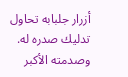أزرار جلبابه تحاول تدليك صدره له. وصدمته الأكبر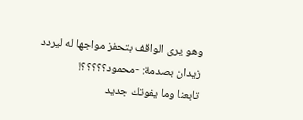وهو يرى الواقف بتحفز مواجها له ليردد زيدان بصدمة: -محمود؟؟؟؟؟!
تابعنا وما يفوتك جديد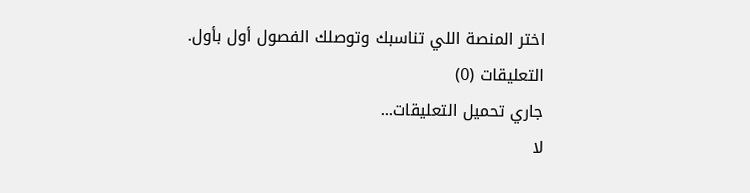اختر المنصة اللي تناسبك وتوصلك الفصول أول بأول.
التعليقات (0)
جاري تحميل التعليقات...
لا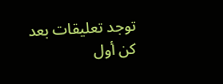توجد تعليقات بعد
كن أول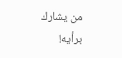من يشارك برأيه!